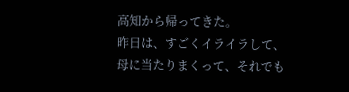高知から帰ってきた。
昨日は、すごくイライラして、母に当たりまくって、それでも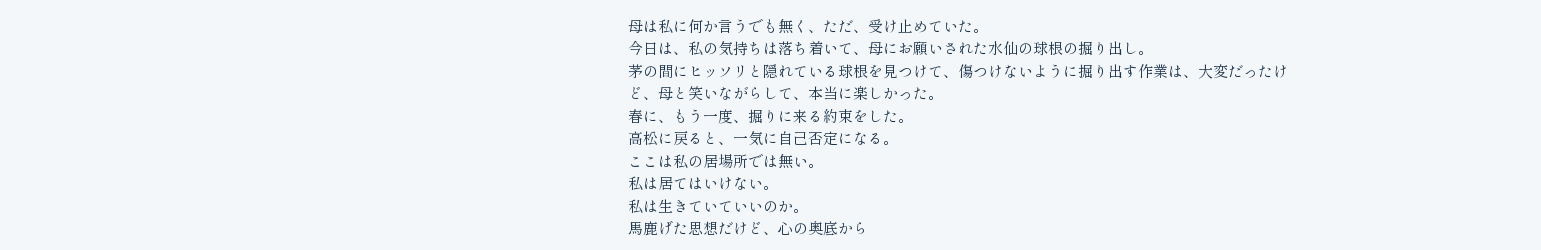母は私に何か言うでも無く、ただ、受け止めていた。
今日は、私の気持ちは落ち着いて、母にお願いされた水仙の球根の掘り出し。
茅の間にヒッソリと隠れている球根を見つけて、傷つけないように掘り出す作業は、大変だったけど、母と笑いながらして、本当に楽しかった。
春に、もう一度、掘りに来る約束をした。
高松に戻ると、一気に自己否定になる。
ここは私の居場所では無い。
私は居てはいけない。
私は生きていていいのか。
馬鹿げた思想だけど、心の奥底から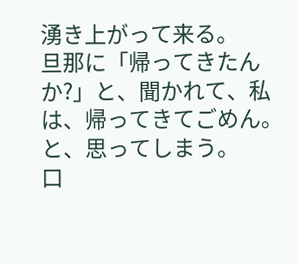湧き上がって来る。
旦那に「帰ってきたんか?」と、聞かれて、私は、帰ってきてごめん。と、思ってしまう。
口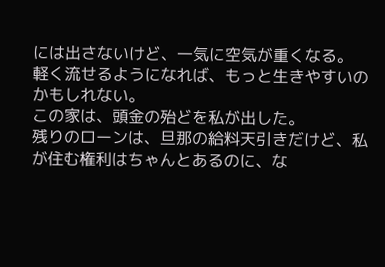には出さないけど、一気に空気が重くなる。
軽く流せるようになれば、もっと生きやすいのかもしれない。
この家は、頭金の殆どを私が出した。
残りのローンは、旦那の給料天引きだけど、私が住む権利はちゃんとあるのに、な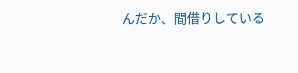んだか、間借りしている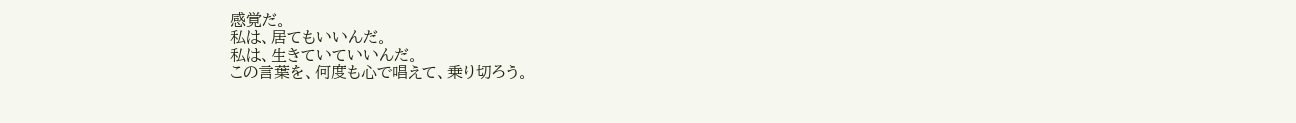感覚だ。
私は、居てもいいんだ。
私は、生きていていいんだ。
この言葉を、何度も心で唱えて、乗り切ろう。